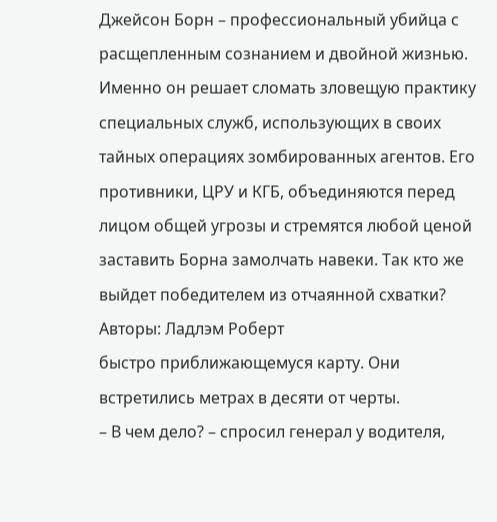Джейсон Борн – профессиональный убийца с расщепленным сознанием и двойной жизнью. Именно он решает сломать зловещую практику специальных служб, использующих в своих тайных операциях зомбированных агентов. Его противники, ЦРУ и КГБ, объединяются перед лицом общей угрозы и стремятся любой ценой заставить Борна замолчать навеки. Так кто же выйдет победителем из отчаянной схватки?
Авторы: Ладлэм Роберт
быстро приближающемуся карту. Они встретились метрах в десяти от черты.
– В чем дело? – спросил генерал у водителя,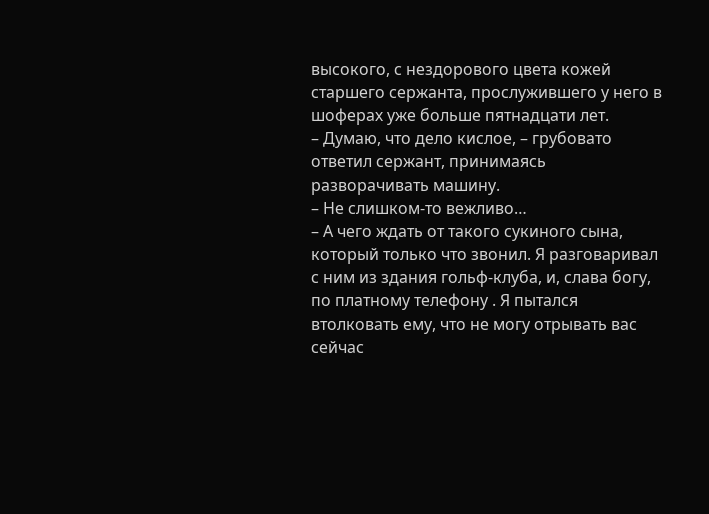высокого, с нездорового цвета кожей старшего сержанта, прослужившего у него в шоферах уже больше пятнадцати лет.
– Думаю, что дело кислое, – грубовато ответил сержант, принимаясь разворачивать машину.
– Не слишком-то вежливо…
– А чего ждать от такого сукиного сына, который только что звонил. Я разговаривал с ним из здания гольф-клуба, и, слава богу, по платному телефону . Я пытался втолковать ему, что не могу отрывать вас сейчас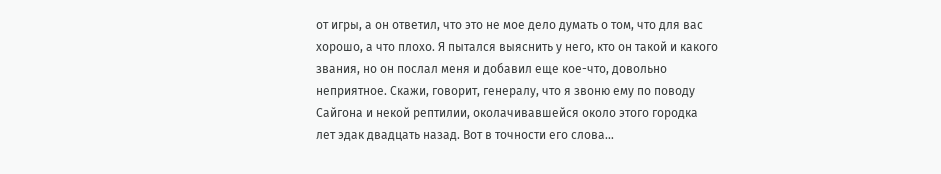от игры, а он ответил, что это не мое дело думать о том, что для вас хорошо, а что плохо. Я пытался выяснить у него, кто он такой и какого звания, но он послал меня и добавил еще кое-что, довольно неприятное. Скажи, говорит, генералу, что я звоню ему по поводу Сайгона и некой рептилии, околачивавшейся около этого городка лет эдак двадцать назад. Вот в точности его слова…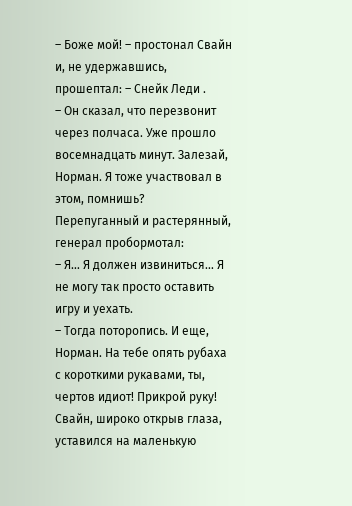– Боже мой! – простонал Свайн и, не удержавшись, прошептал: – Снейк Леди .
– Он сказал, что перезвонит через полчаса. Уже прошло восемнадцать минут. Залезай, Норман. Я тоже участвовал в этом, помнишь?
Перепуганный и растерянный, генерал пробормотал:
– Я… Я должен извиниться… Я не могу так просто оставить игру и уехать.
– Тогда поторопись. И еще, Норман. На тебе опять рубаха с короткими рукавами, ты, чертов идиот! Прикрой руку!
Свайн, широко открыв глаза, уставился на маленькую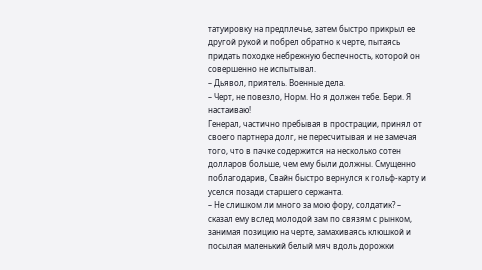татуировку на предплечье, затем быстро прикрыл ее другой рукой и побрел обратно к черте, пытаясь придать походке небрежную беспечность, которой он совершенно не испытывал.
– Дьявол, приятель. Военные дела.
– Черт, не повезло, Норм. Но я должен тебе. Бери. Я настаиваю!
Генерал, частично пребывая в прострации, принял от своего партнера долг, не пересчитывая и не замечая того, что в пачке содержится на несколько сотен долларов больше, чем ему были должны. Смущенно поблагодарив, Свайн быстро вернулся к гольф-карту и уселся позади старшего сержанта.
– Не слишком ли много за мою фору, солдатик? – сказал ему вслед молодой зам по связям с рынком, занимая позицию на черте, замахиваясь клюшкой и посылая маленький белый мяч вдоль дорожки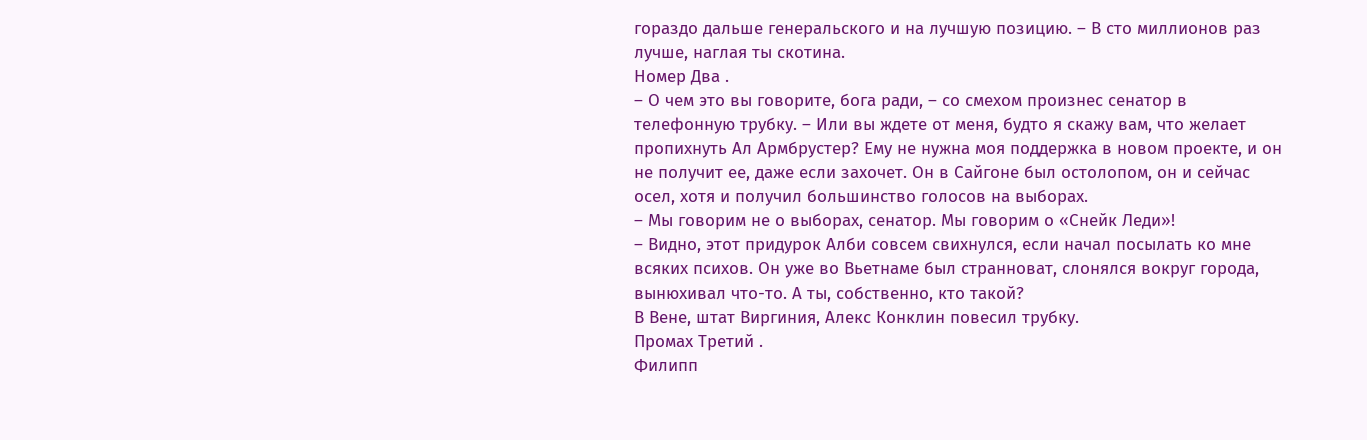гораздо дальше генеральского и на лучшую позицию. – В сто миллионов раз лучше, наглая ты скотина.
Номер Два .
– О чем это вы говорите, бога ради, – со смехом произнес сенатор в телефонную трубку. – Или вы ждете от меня, будто я скажу вам, что желает пропихнуть Ал Армбрустер? Ему не нужна моя поддержка в новом проекте, и он не получит ее, даже если захочет. Он в Сайгоне был остолопом, он и сейчас осел, хотя и получил большинство голосов на выборах.
– Мы говорим не о выборах, сенатор. Мы говорим о «Снейк Леди»!
– Видно, этот придурок Алби совсем свихнулся, если начал посылать ко мне всяких психов. Он уже во Вьетнаме был странноват, слонялся вокруг города, вынюхивал что-то. А ты, собственно, кто такой?
В Вене, штат Виргиния, Алекс Конклин повесил трубку.
Промах Третий .
Филипп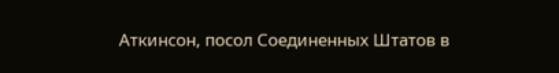Аткинсон, посол Соединенных Штатов в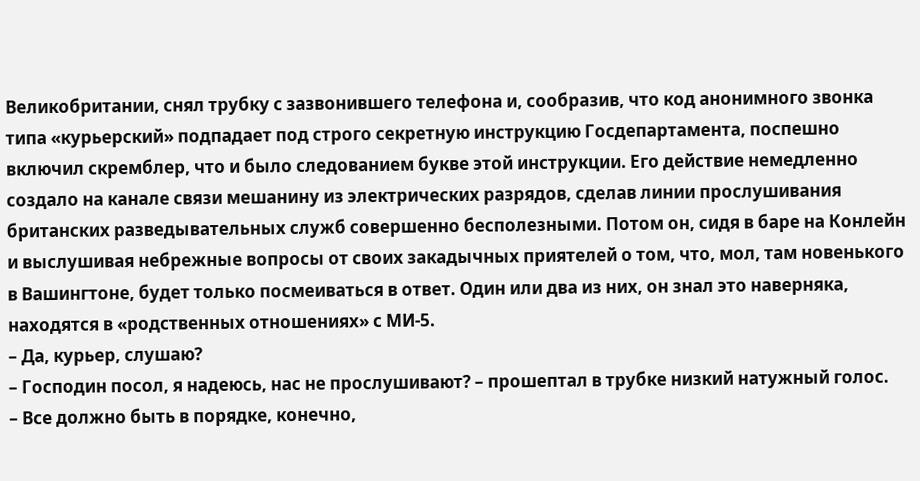Великобритании, снял трубку с зазвонившего телефона и, сообразив, что код анонимного звонка типа «курьерский» подпадает под строго секретную инструкцию Госдепартамента, поспешно включил скремблер, что и было следованием букве этой инструкции. Его действие немедленно создало на канале связи мешанину из электрических разрядов, сделав линии прослушивания британских разведывательных служб совершенно бесполезными. Потом он, сидя в баре на Конлейн и выслушивая небрежные вопросы от своих закадычных приятелей о том, что, мол, там новенького в Вашингтоне, будет только посмеиваться в ответ. Один или два из них, он знал это наверняка, находятся в «родственных отношениях» с МИ-5.
– Да, курьер, слушаю?
– Господин посол, я надеюсь, нас не прослушивают? – прошептал в трубке низкий натужный голос.
– Все должно быть в порядке, конечно,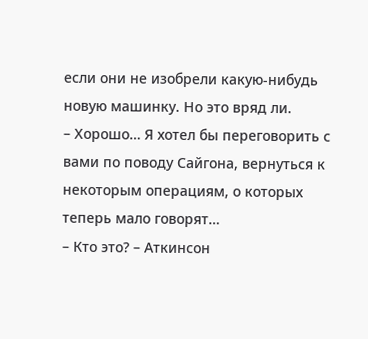если они не изобрели какую-нибудь новую машинку. Но это вряд ли.
– Хорошо… Я хотел бы переговорить с вами по поводу Сайгона, вернуться к некоторым операциям, о которых теперь мало говорят…
– Кто это? – Аткинсон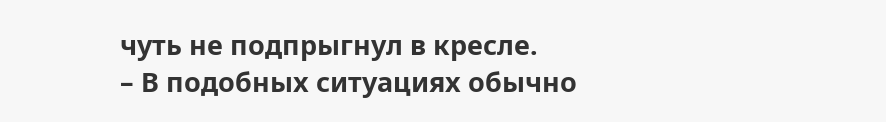чуть не подпрыгнул в кресле.
– В подобных ситуациях обычно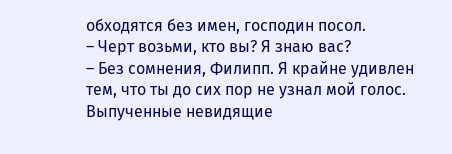обходятся без имен, господин посол.
– Черт возьми, кто вы? Я знаю вас?
– Без сомнения, Филипп. Я крайне удивлен тем, что ты до сих пор не узнал мой голос.
Выпученные невидящие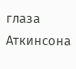глаза Аткинсона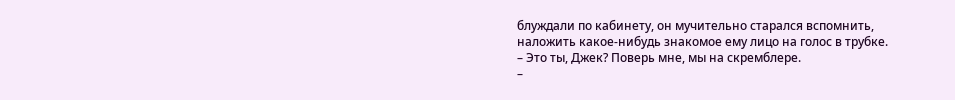блуждали по кабинету, он мучительно старался вспомнить, наложить какое-нибудь знакомое ему лицо на голос в трубке.
– Это ты, Джек? Поверь мне, мы на скремблере.
–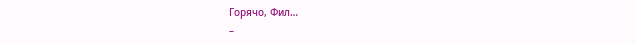Горячо, Фил…
–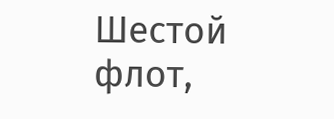Шестой флот,